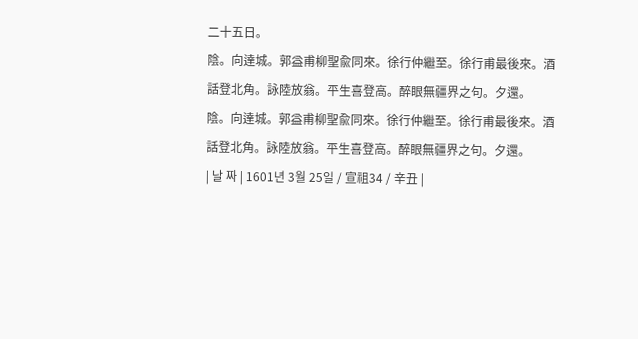二十五日。
陰。向達城。郭益甫柳聖兪同來。徐行仲繼至。徐行甫最後來。酒話登北角。詠陸放翁。平生喜登高。醉眼無疆界之句。夕還。
陰。向達城。郭益甫柳聖兪同來。徐行仲繼至。徐行甫最後來。酒話登北角。詠陸放翁。平生喜登高。醉眼無疆界之句。夕還。
| 날 짜 | 1601년 3월 25일 / 宣祖34 / 辛丑 |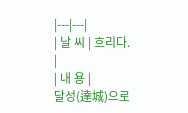|---|---|
| 날 씨 | 흐리다. |
| 내 용 |
달성(達城)으로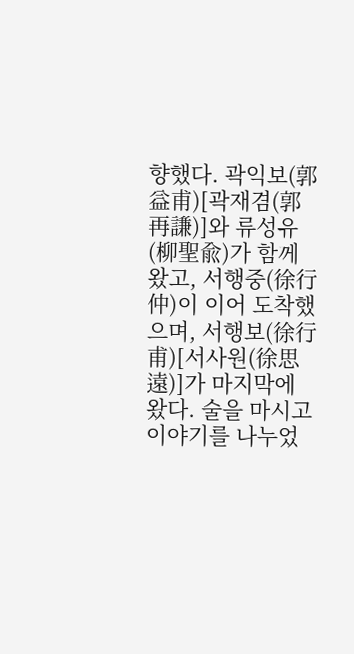향했다. 곽익보(郭益甫)[곽재겸(郭再謙)]와 류성유(柳聖兪)가 함께 왔고, 서행중(徐行仲)이 이어 도착했으며, 서행보(徐行甫)[서사원(徐思遠)]가 마지막에 왔다. 술을 마시고 이야기를 나누었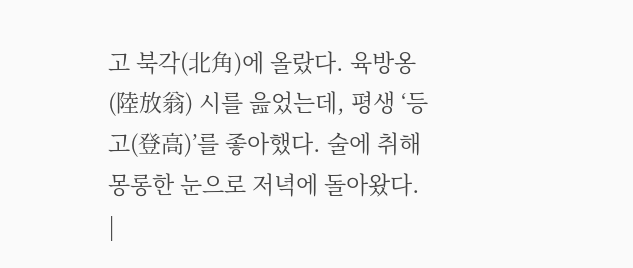고 북각(北角)에 올랐다. 육방옹(陸放翁) 시를 읊었는데, 평생 ‘등고(登高)’를 좋아했다. 술에 취해 몽롱한 눈으로 저녁에 돌아왔다.
|